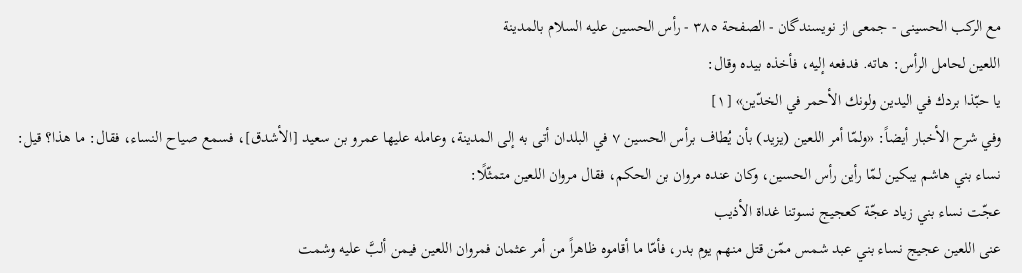مع الركب الحسينى - جمعی از نویسندگان - الصفحة ٣٨٥ - رأس الحسين عليه السلام بالمدينة
اللعين لحامل الرأس: هاته. فدفعه إليه، فأخذه بيده وقال:
يا حبّذا بردك في اليدين ولونك الأحمر في الخدّين» [١]
وفي شرح الأخبار أيضاً: «ولمّا أمر اللعين (يزيد) بأن يُطاف برأس الحسين ٧ في البلدان أتى به إلى المدينة، وعامله عليها عمرو بن سعيد [الأشدق]، فسمع صياح النساء، فقال: ما هذا؟ قيل: نساء بني هاشم يبكين لمّا رأين رأس الحسين، وكان عنده مروان بن الحكم، فقال مروان اللعين متمثّلًا:
عجّت نساء بني زياد عجّة كعجيج نسوتنا غداة الأذيب
عنى اللعين عجيج نساء بني عبد شمس ممّن قتل منهم يوم بدر، فأمّا ما أقاموه ظاهراً من أمر عثمان فمروان اللعين فيمن ألبَّ عليه وشمت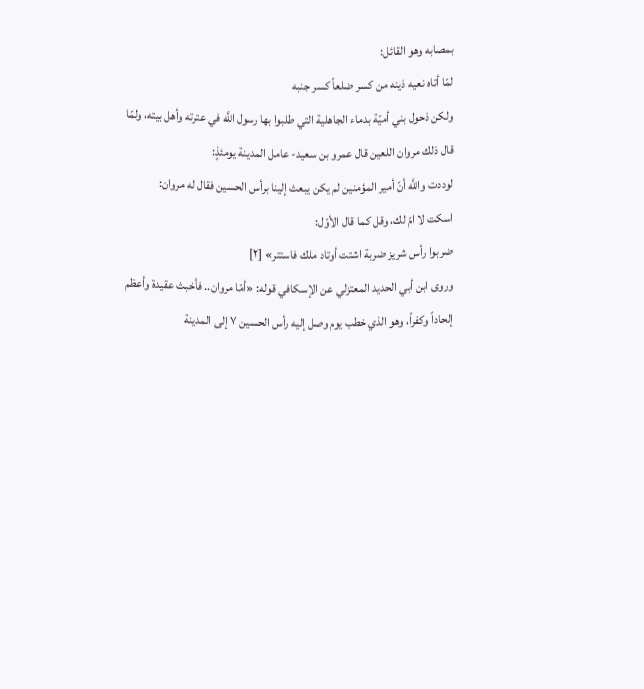بمصابه وهو القائل:
لمّا أتاه نعيه ذينه من كسر ضلعاً كسر جنبه
ولكن ذحول بني أميّة بدماء الجاهلية التي طلبوا بها رسول اللَّه في عترته وأهل بيته، ولمّا قال ذلك مروان اللعين قال عمرو بن سعيد- عامل المدينة يومئذٍ:
لوددت واللَّه أنّ أمير المؤمنين لم يكن يبعث إلينا برأس الحسين فقال له مروان:
اسكت لا امّ لك، وقل كما قال الأوّل:
ضربوا رأس شريز ضربة اشتت أوتاد ملك فاستتر» [٢]
وروى ابن أبي الحديد المعتزلي عن الإسكافي قوله: «أمّا مروان.. فأخبث عقيدة وأعظم إلحاداً وكفراً، وهو الذي خطب يوم وصل إليه رأس الحسين ٧ إلى المدينة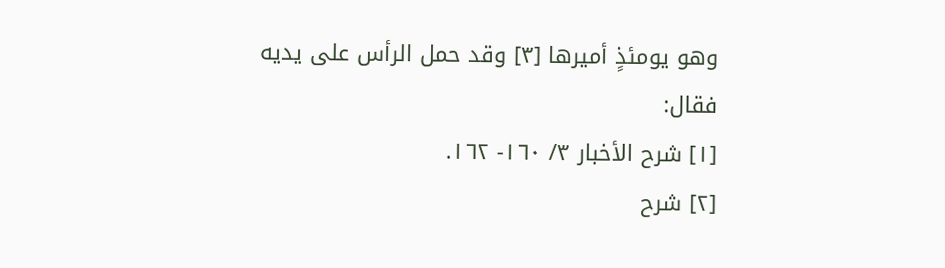وهو يومئذٍ أميرها [٣] وقد حمل الرأس على يديه فقال:
[١] شرح الأخبار ٣/ ١٦٠- ١٦٢.
[٢] شرح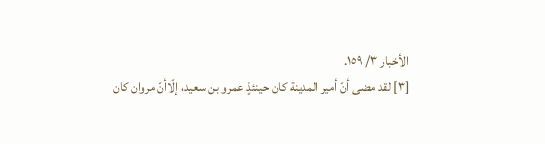الأخبار ٣/ ١٥٩.
[٣] لقد مضى أنّ أمير المدينة كان حينئذٍ عمرو بن سعيد، إلّاأنّ مروان كان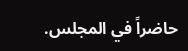حاضراً في المجلس.